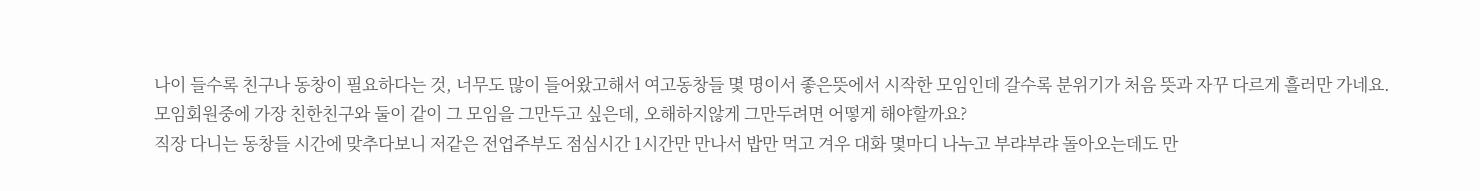나이 들수록 친구나 동창이 필요하다는 것, 너무도 많이 들어왔고해서 여고동창들 몇 명이서 좋은뜻에서 시작한 모임인데 갈수록 분위기가 처음 뜻과 자꾸 다르게 흘러만 가네요.
모임회원중에 가장 친한친구와 둘이 같이 그 모임을 그만두고 싶은데, 오해하지않게 그만두려면 어떻게 해야할까요?
직장 다니는 동창들 시간에 맞추다보니 저같은 전업주부도 점심시간 1시간만 만나서 밥만 먹고 겨우 대화 몇마디 나누고 부랴부랴 돌아오는데도 만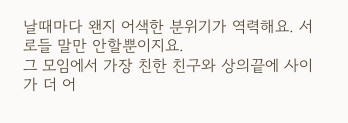날때마다 왠지 어색한 분위기가 역력해요. 서로들 말만 안할뿐이지요.
그 모임에서 가장 친한 친구와 상의끝에 사이가 더 어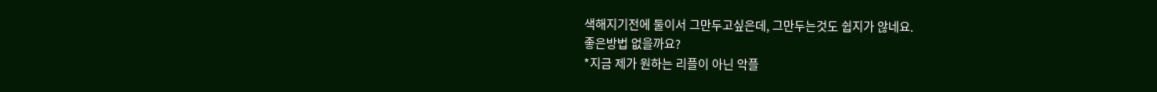색해지기전에 둘이서 그만두고싶은데, 그만두는것도 쉽지가 않네요.
좋은방법 없을까요?
*지금 제가 원하는 리플이 아닌 악플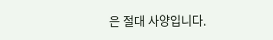은 절대 사양입니다.